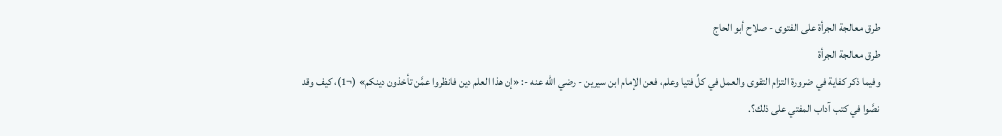طرق معالجة الجرأة على الفتوى - صلاح أبو الحاج
طرق معالجة الجرأة
وفيما ذكر كفاية في ضرورة التزام التقوى والعمل في كلِّ فتيا وعلم، فعن الإمام ابن سيرين - رضي الله عنه -: «إن هذا العلم دين فانظروا عمَّن تأخذون دينكم» (¬1)، كيف وقد نصَّوا في كتب آداب المفتي على ذلك؟.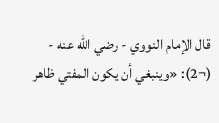قال الإمام النووي - رضي الله عنه - (¬2): «وينبغي أن يكون المفتي ظاهر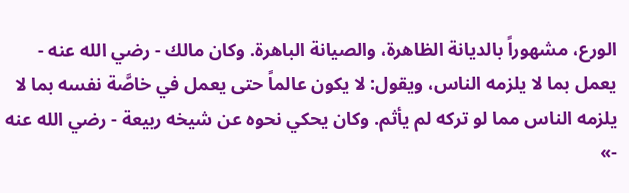الورع، مشهوراً بالديانة الظاهرة، والصيانة الباهرة. وكان مالك - رضي الله عنه - يعمل بما لا يلزمه الناس، ويقول: لا يكون عالماً حتى يعمل في خاصَّة نفسه بما لا يلزمه الناس مما لو تركه لم يأثم. وكان يحكي نحوه عن شيخه ربيعة - رضي الله عنه -»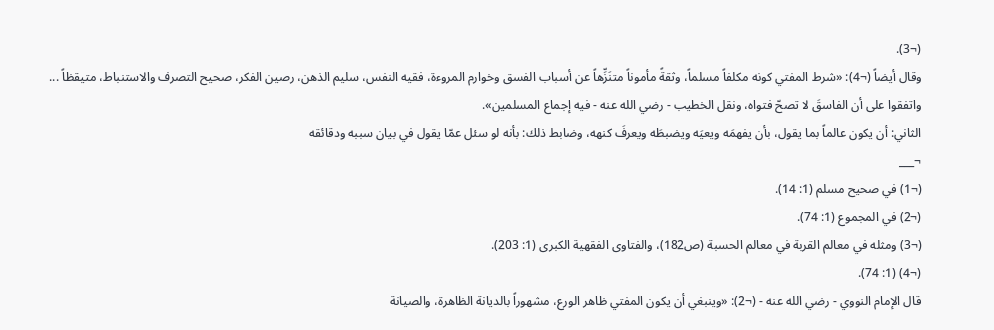(¬3).
وقال أيضاً (¬4): «شرط المفتي كونه مكلفاً مسلماً، وثقةً مأموناً متنَزِّهاً عن أسباب الفسق وخوارم المروءة، فقيه النفس، سليم الذهن، رصين الفكر، صحيح التصرف والاستنباط، متيقظاً ... واتفقوا على أن الفاسقَ لا تصحّ فتواه، ونقل الخطيب - رضي الله عنه - فيه إجماع المسلمين».
الثاني: أن يكون عالماً بما يقول، بأن يفهمَه ويعيَه ويضبطَه ويعرفَ كنهه، وضابط ذلك: بأنه لو سئل عمّا يقول في بيان سببه ودقائقه
¬___
(¬1) في صحيح مسلم (1: 14).
(¬2) في المجموع (1: 74).
(¬3) ومثله في معالم القربة في معالم الحسبة (ص182)، والفتاوى الفقهية الكبرى (1: 203).
(¬4) (1: 74).
قال الإمام النووي - رضي الله عنه - (¬2): «وينبغي أن يكون المفتي ظاهر الورع، مشهوراً بالديانة الظاهرة، والصيانة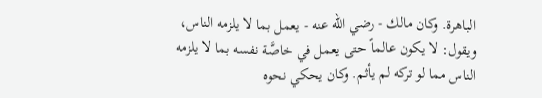الباهرة. وكان مالك - رضي الله عنه - يعمل بما لا يلزمه الناس، ويقول: لا يكون عالماً حتى يعمل في خاصَّة نفسه بما لا يلزمه الناس مما لو تركه لم يأثم. وكان يحكي نحوه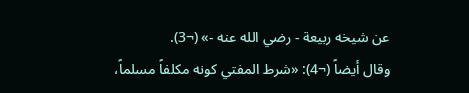عن شيخه ربيعة - رضي الله عنه -» (¬3).
وقال أيضاً (¬4): «شرط المفتي كونه مكلفاً مسلماً،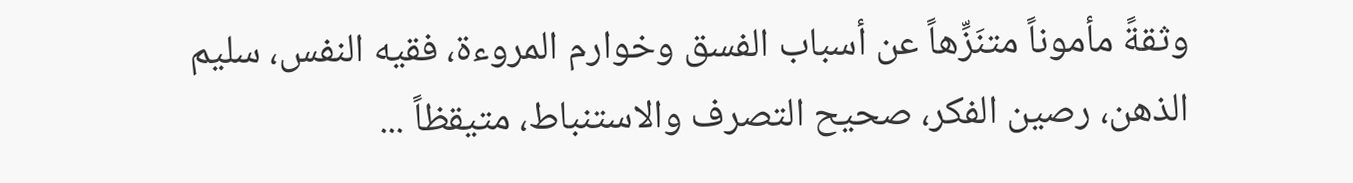وثقةً مأموناً متنَزِّهاً عن أسباب الفسق وخوارم المروءة، فقيه النفس، سليم الذهن، رصين الفكر، صحيح التصرف والاستنباط، متيقظاً ...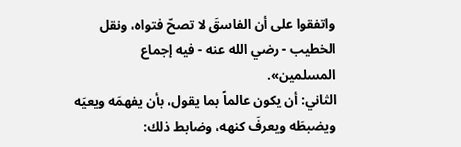واتفقوا على أن الفاسقَ لا تصحّ فتواه، ونقل الخطيب - رضي الله عنه - فيه إجماع المسلمين».
الثاني: أن يكون عالماً بما يقول، بأن يفهمَه ويعيَه ويضبطَه ويعرفَ كنهه، وضابط ذلك: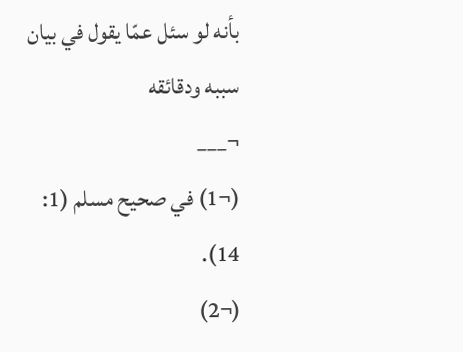بأنه لو سئل عمّا يقول في بيان سببه ودقائقه
¬___
(¬1) في صحيح مسلم (1: 14).
(¬2)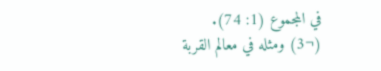في المجموع (1: 74).
(¬3) ومثله في معالم القربة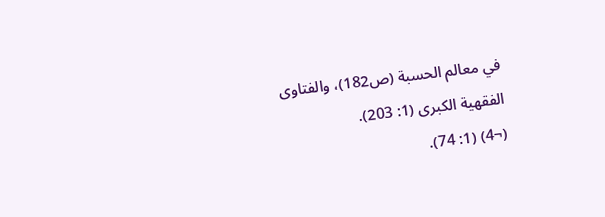في معالم الحسبة (ص182)، والفتاوى الفقهية الكبرى (1: 203).
(¬4) (1: 74).